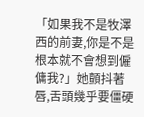「如果我不是牧澤西的前妻,你是不是根本就不會想到僱傭我?」她顫抖著唇,舌頭幾乎要僵硬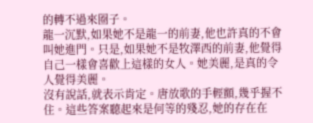的轉不過來圈子。
龍一沉默,如果她不是龍一的前妻,他也許真的不會叫她進門。只是,如果她不是牧澤西的前妻,他覺得自己一樣會喜歡上這樣的女人。她美麗,是真的令人覺得美麗。
沒有說話,就表示肯定。唐放歌的手輕顫,幾乎握不住。這些答案聽起來是何等的殘忍,她的存在在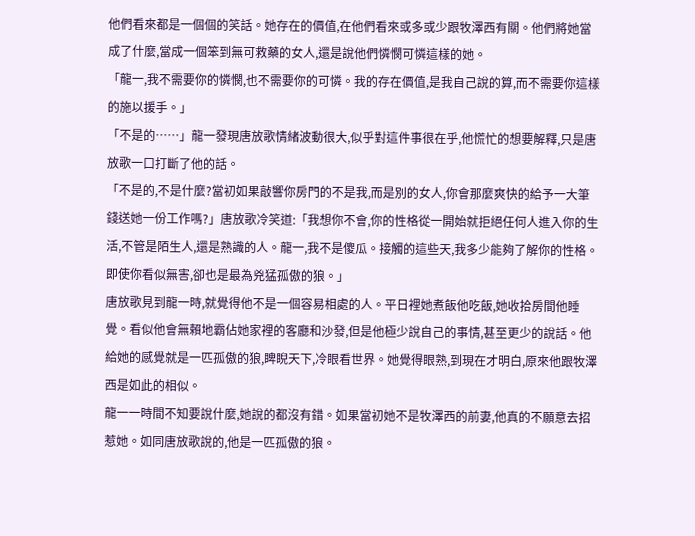他們看來都是一個個的笑話。她存在的價值,在他們看來或多或少跟牧澤西有關。他們將她當成了什麼,當成一個笨到無可救藥的女人,還是說他們憐憫可憐這樣的她。
「龍一,我不需要你的憐憫,也不需要你的可憐。我的存在價值,是我自己說的算,而不需要你這樣的施以援手。」
「不是的……」龍一發現唐放歌情緒波動很大,似乎對這件事很在乎,他慌忙的想要解釋,只是唐放歌一口打斷了他的話。
「不是的,不是什麼?當初如果敲響你房門的不是我,而是別的女人,你會那麼爽快的給予一大筆錢送她一份工作嗎?」唐放歌冷笑道:「我想你不會,你的性格從一開始就拒絕任何人進入你的生活,不管是陌生人,還是熟識的人。龍一,我不是傻瓜。接觸的這些天,我多少能夠了解你的性格。即使你看似無害,卻也是最為兇猛孤傲的狼。」
唐放歌見到龍一時,就覺得他不是一個容易相處的人。平日裡她煮飯他吃飯,她收拾房間他睡覺。看似他會無賴地霸佔她家裡的客廳和沙發,但是他極少說自己的事情,甚至更少的說話。他給她的感覺就是一匹孤傲的狼,睥睨天下,冷眼看世界。她覺得眼熟,到現在才明白,原來他跟牧澤西是如此的相似。
龍一一時間不知要說什麼,她說的都沒有錯。如果當初她不是牧澤西的前妻,他真的不願意去招惹她。如同唐放歌說的,他是一匹孤傲的狼。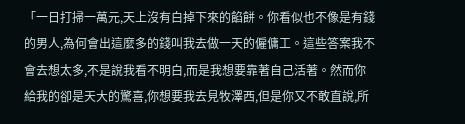「一日打掃一萬元,天上沒有白掉下來的餡餅。你看似也不像是有錢的男人,為何會出這麼多的錢叫我去做一天的僱傭工。這些答案我不會去想太多,不是說我看不明白,而是我想要靠著自己活著。然而你給我的卻是天大的驚喜,你想要我去見牧澤西,但是你又不敢直說,所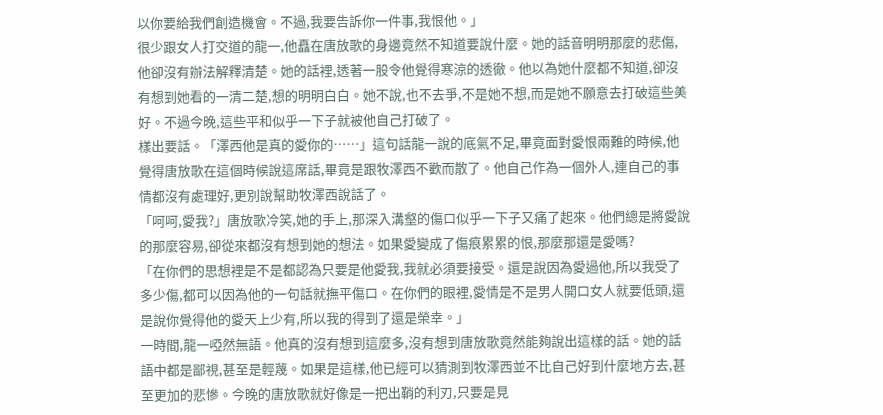以你要給我們創造機會。不過,我要告訴你一件事,我恨他。」
很少跟女人打交道的龍一,他矗在唐放歌的身邊竟然不知道要說什麼。她的話音明明那麼的悲傷,他卻沒有辦法解釋清楚。她的話裡,透著一股令他覺得寒涼的透徹。他以為她什麼都不知道,卻沒有想到她看的一清二楚,想的明明白白。她不說,也不去爭,不是她不想,而是她不願意去打破這些美好。不過今晚,這些平和似乎一下子就被他自己打破了。
樣出要話。「澤西他是真的愛你的……」這句話龍一說的底氣不足,畢竟面對愛恨兩難的時候,他覺得唐放歌在這個時候說這席話,畢竟是跟牧澤西不歡而散了。他自己作為一個外人,連自己的事情都沒有處理好,更別說幫助牧澤西說話了。
「呵呵,愛我?」唐放歌冷笑,她的手上,那深入溝壑的傷口似乎一下子又痛了起來。他們總是將愛說的那麼容易,卻從來都沒有想到她的想法。如果愛變成了傷痕累累的恨,那麼那還是愛嗎?
「在你們的思想裡是不是都認為只要是他愛我,我就必須要接受。還是說因為愛過他,所以我受了多少傷,都可以因為他的一句話就撫平傷口。在你們的眼裡,愛情是不是男人開口女人就要低頭,還是說你覺得他的愛天上少有,所以我的得到了還是榮幸。」
一時間,龍一啞然無語。他真的沒有想到這麼多,沒有想到唐放歌竟然能夠說出這樣的話。她的話語中都是鄙視,甚至是輕蔑。如果是這樣,他已經可以猜測到牧澤西並不比自己好到什麼地方去,甚至更加的悲慘。今晚的唐放歌就好像是一把出鞘的利刃,只要是見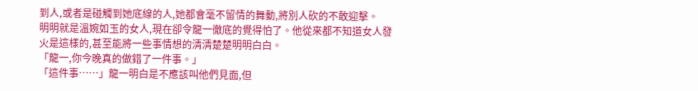到人,或者是碰觸到她底線的人,她都會毫不留情的舞動,將別人砍的不敢迎擊。
明明就是溫婉如玉的女人,現在卻令龍一徹底的覺得怕了。他從來都不知道女人發火是這樣的,甚至能將一些事情想的清清楚楚明明白白。
「龍一,你今晚真的做錯了一件事。」
「這件事……」龍一明白是不應該叫他們見面,但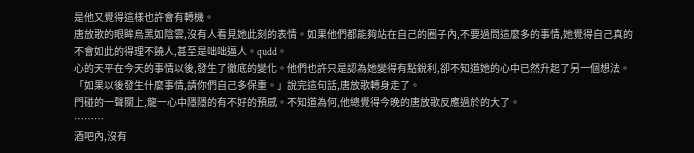是他又覺得這樣也許會有轉機。
唐放歌的眼眸烏黑如陰雲,沒有人看見她此刻的表情。如果他們都能夠站在自己的圈子內,不要過問這麼多的事情,她覺得自己真的不會如此的得理不饒人,甚至是咄咄逼人。qudd。
心的天平在今天的事情以後,發生了徹底的變化。他們也許只是認為她變得有點銳利,卻不知道她的心中已然升起了另一個想法。
「如果以後發生什麼事情,請你們自己多保重。」說完這句話,唐放歌轉身走了。
門碰的一聲關上,龍一心中隱隱的有不好的預感。不知道為何,他總覺得今晚的唐放歌反應過於的大了。
………
酒吧內,沒有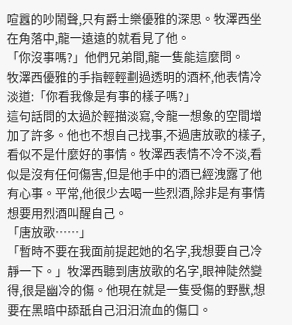喧囂的吵鬧聲,只有爵士樂優雅的深思。牧澤西坐在角落中,龍一遠遠的就看見了他。
「你沒事嗎?」他們兄弟間,龍一隻能這麼問。
牧澤西優雅的手指輕輕劃過透明的酒杯,他表情冷淡道:「你看我像是有事的樣子嗎?」
這句話問的太過於輕描淡寫,令龍一想象的空間增加了許多。他也不想自己找事,不過唐放歌的樣子,看似不是什麼好的事情。牧澤西表情不冷不淡,看似是沒有任何傷害,但是他手中的酒已經洩露了他有心事。平常,他很少去喝一些烈酒,除非是有事情想要用烈酒叫醒自己。
「唐放歌……」
「暫時不要在我面前提起她的名字,我想要自己冷靜一下。」牧澤西聽到唐放歌的名字,眼神陡然變得,很是幽冷的傷。他現在就是一隻受傷的野獸,想要在黑暗中舔舐自己汩汩流血的傷口。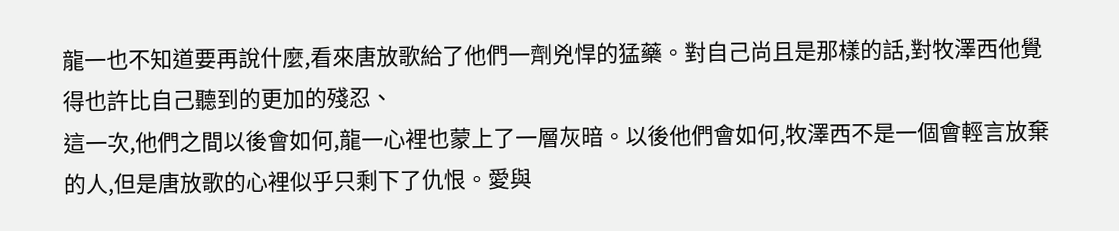龍一也不知道要再說什麼,看來唐放歌給了他們一劑兇悍的猛藥。對自己尚且是那樣的話,對牧澤西他覺得也許比自己聽到的更加的殘忍、
這一次,他們之間以後會如何,龍一心裡也蒙上了一層灰暗。以後他們會如何,牧澤西不是一個會輕言放棄的人,但是唐放歌的心裡似乎只剩下了仇恨。愛與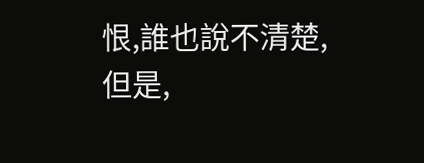恨,誰也說不清楚,但是,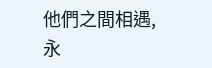他們之間相遇,永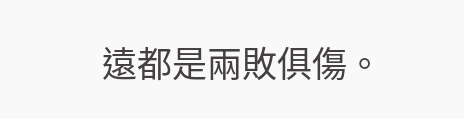遠都是兩敗俱傷。